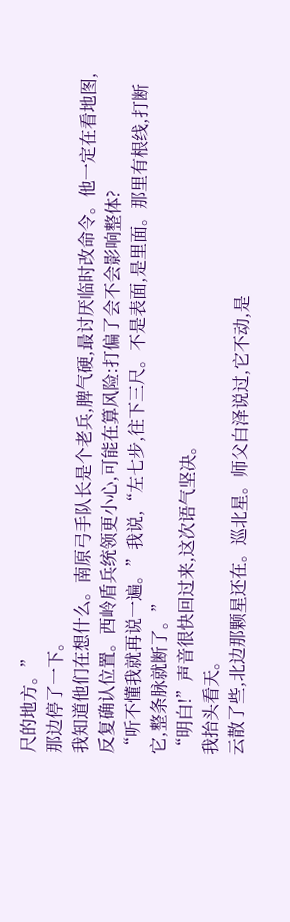尺的地方。”
那边停了一下。
我知道他们在想什么。南原弓手队长是个老兵,脾气硬,最讨厌临时改命令。他一定在看地图,反复确认位置。西岭盾兵统领更小心,可能在算风险:打偏了会不会影响整体?
“听不懂我就再说一遍。”我说,“左七步,往下三尺。不是表面,是里面。那里有根线,打断它,整条脉就断了。”
“明白!”声音很快回过来,这次语气坚决。
我抬头看天。
云散了些,北边那颗星还在。巡北星。师父白泽说过,它不动,是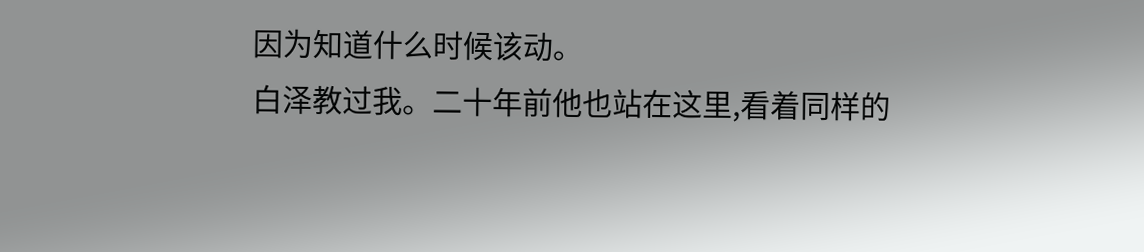因为知道什么时候该动。
白泽教过我。二十年前他也站在这里,看着同样的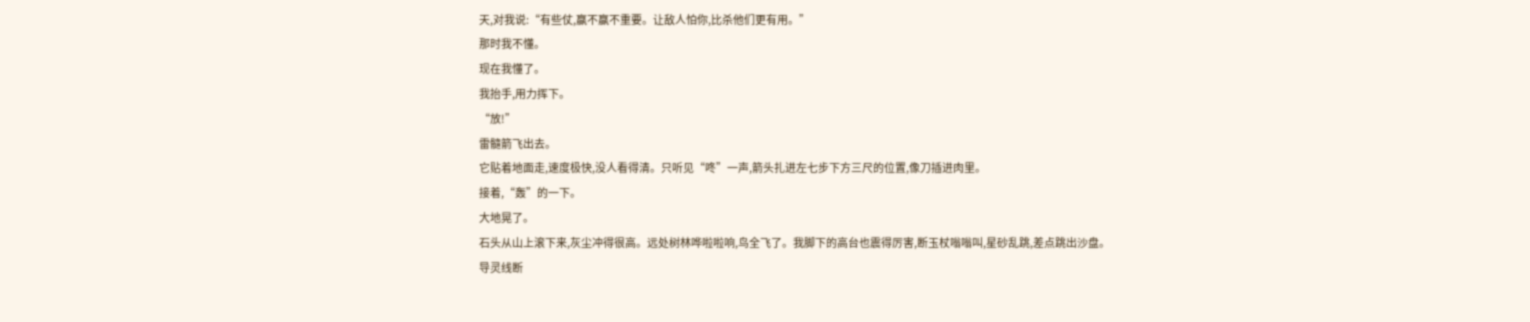天,对我说:“有些仗,赢不赢不重要。让敌人怕你,比杀他们更有用。”
那时我不懂。
现在我懂了。
我抬手,用力挥下。
“放!”
雷髓箭飞出去。
它贴着地面走,速度极快,没人看得清。只听见“咚”一声,箭头扎进左七步下方三尺的位置,像刀插进肉里。
接着,“轰”的一下。
大地晃了。
石头从山上滚下来,灰尘冲得很高。远处树林哗啦啦响,鸟全飞了。我脚下的高台也震得厉害,断玉杖嗡嗡叫,星砂乱跳,差点跳出沙盘。
导灵线断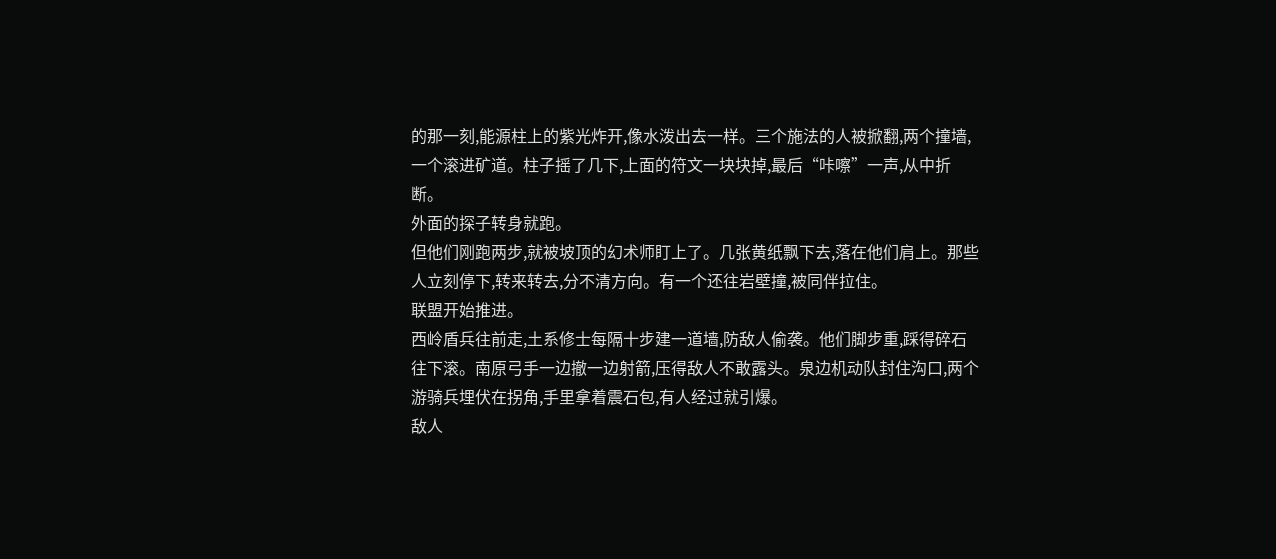的那一刻,能源柱上的紫光炸开,像水泼出去一样。三个施法的人被掀翻,两个撞墙,一个滚进矿道。柱子摇了几下,上面的符文一块块掉,最后“咔嚓”一声,从中折断。
外面的探子转身就跑。
但他们刚跑两步,就被坡顶的幻术师盯上了。几张黄纸飘下去,落在他们肩上。那些人立刻停下,转来转去,分不清方向。有一个还往岩壁撞,被同伴拉住。
联盟开始推进。
西岭盾兵往前走,土系修士每隔十步建一道墙,防敌人偷袭。他们脚步重,踩得碎石往下滚。南原弓手一边撤一边射箭,压得敌人不敢露头。泉边机动队封住沟口,两个游骑兵埋伏在拐角,手里拿着震石包,有人经过就引爆。
敌人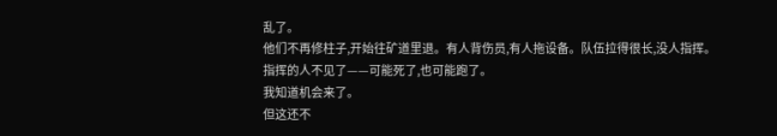乱了。
他们不再修柱子,开始往矿道里退。有人背伤员,有人拖设备。队伍拉得很长,没人指挥。指挥的人不见了——可能死了,也可能跑了。
我知道机会来了。
但这还不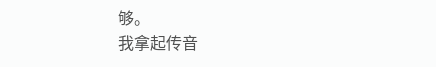够。
我拿起传音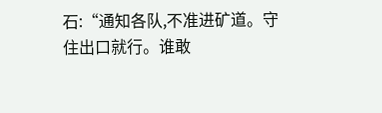石:“通知各队,不准进矿道。守住出口就行。谁敢